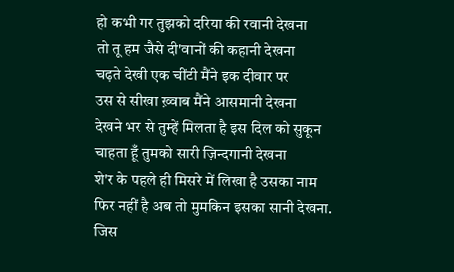हो कभी गर तुझको दरिया की रवानी देखना
तो तू हम जैसे दी'वानों की कहानी देखना
चढ़ते देखी एक चींटी मैंने इक दीवार पर
उस से सीखा ख़्वाब मैंने आसमानी देखना
देखने भर से तुम्हें मिलता है इस दिल को सुकून
चाहता हूँ तुमको सारी ज़िन्दगानी देखना
शे'र के पहले ही मिसरे में लिखा है उसका नाम
फिर नहीं है अब तो मुमकिन इसका सानी देखना.
जिस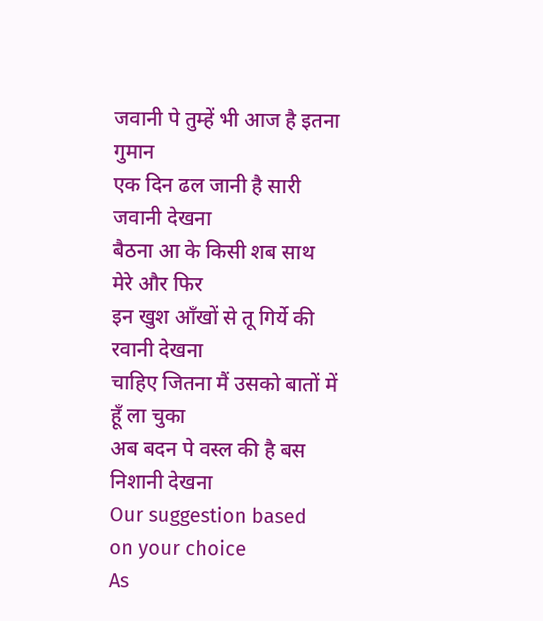जवानी पे तुम्हें भी आज है इतना गुमान
एक दिन ढल जानी है सारी जवानी देखना
बैठना आ के किसी शब साथ मेरे और फिर
इन खुश आँखों से तू गिर्ये की रवानी देखना
चाहिए जितना मैं उसको बातों में हूँ ला चुका
अब बदन पे वस्ल की है बस निशानी देखना
Our suggestion based on your choice
As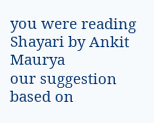you were reading Shayari by Ankit Maurya
our suggestion based on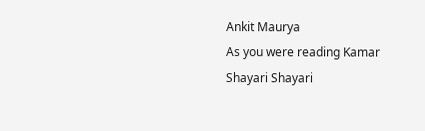Ankit Maurya
As you were reading Kamar Shayari Shayari